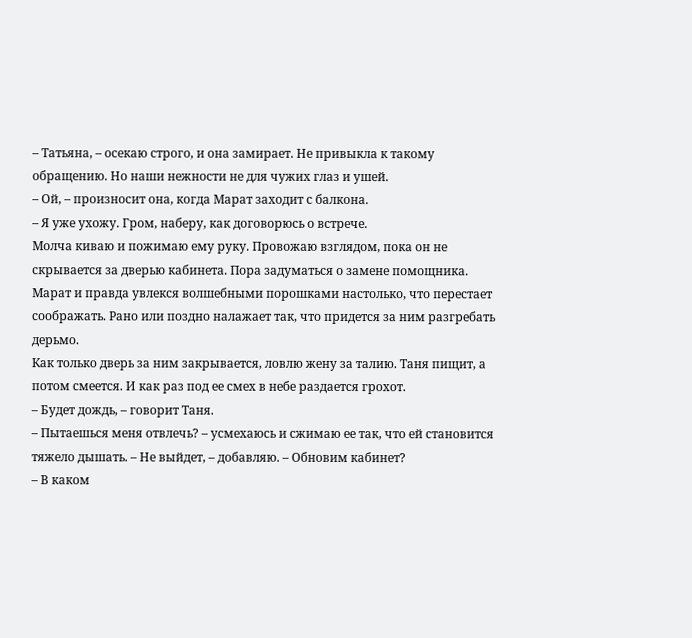– Татьяна, – осекаю строго, и она замирает. Не привыкла к такому обращению. Но наши нежности не для чужих глаз и ушей.
– Ой, – произносит она, когда Марат заходит с балкона.
– Я уже ухожу. Гром, наберу, как договорюсь о встрече.
Молча киваю и пожимаю ему руку. Провожаю взглядом, пока он не скрывается за дверью кабинета. Пора задуматься о замене помощника. Марат и правда увлекся волшебными порошками настолько, что перестает соображать. Рано или поздно налажает так, что придется за ним разгребать дерьмо.
Как только дверь за ним закрывается, ловлю жену за талию. Таня пищит, а потом смеется. И как раз под ее смех в небе раздается грохот.
– Будет дождь, – говорит Таня.
– Пытаешься меня отвлечь? – усмехаюсь и сжимаю ее так, что ей становится тяжело дышать. – Не выйдет, – добавляю. – Обновим кабинет?
– В каком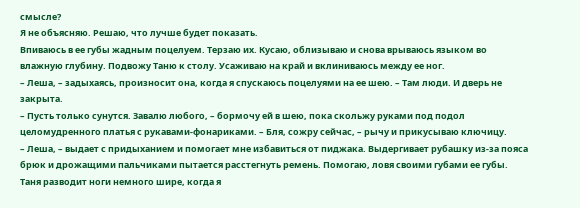смысле?
Я не объясняю. Решаю, что лучше будет показать.
Впиваюсь в ее губы жадным поцелуем. Терзаю их. Кусаю, облизываю и снова врываюсь языком во влажную глубину. Подвожу Таню к столу. Усаживаю на край и вклиниваюсь между ее ног.
– Леша, – задыхаясь, произносит она, когда я спускаюсь поцелуями на ее шею. – Там люди. И дверь не закрыта.
– Пусть только сунутся. Завалю любого, – бормочу ей в шею, пока скольжу руками под подол целомудренного платья с рукавами-фонариками. – Бля, сожру сейчас, – рычу и прикусываю ключицу.
– Леша, – выдает с придыханием и помогает мне избавиться от пиджака. Выдергивает рубашку из-за пояса брюк и дрожащими пальчиками пытается расстегнуть ремень. Помогаю, ловя своими губами ее губы.
Таня разводит ноги немного шире, когда я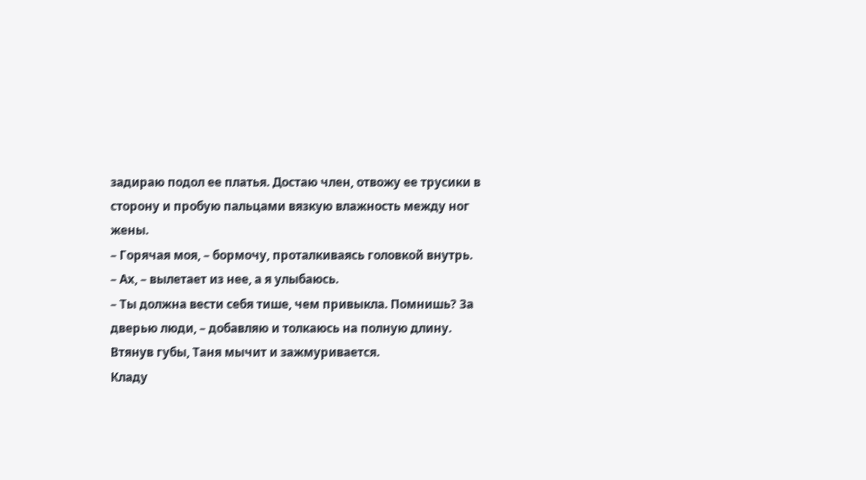задираю подол ее платья. Достаю член, отвожу ее трусики в сторону и пробую пальцами вязкую влажность между ног жены.
– Горячая моя, – бормочу, проталкиваясь головкой внутрь.
– Ах, – вылетает из нее, а я улыбаюсь.
– Ты должна вести себя тише, чем привыкла. Помнишь? За дверью люди, – добавляю и толкаюсь на полную длину.
Втянув губы, Таня мычит и зажмуривается.
Кладу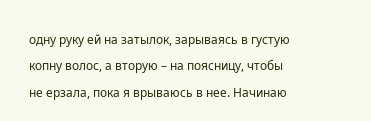одну руку ей на затылок, зарываясь в густую копну волос, а вторую – на поясницу, чтобы не ерзала, пока я врываюсь в нее. Начинаю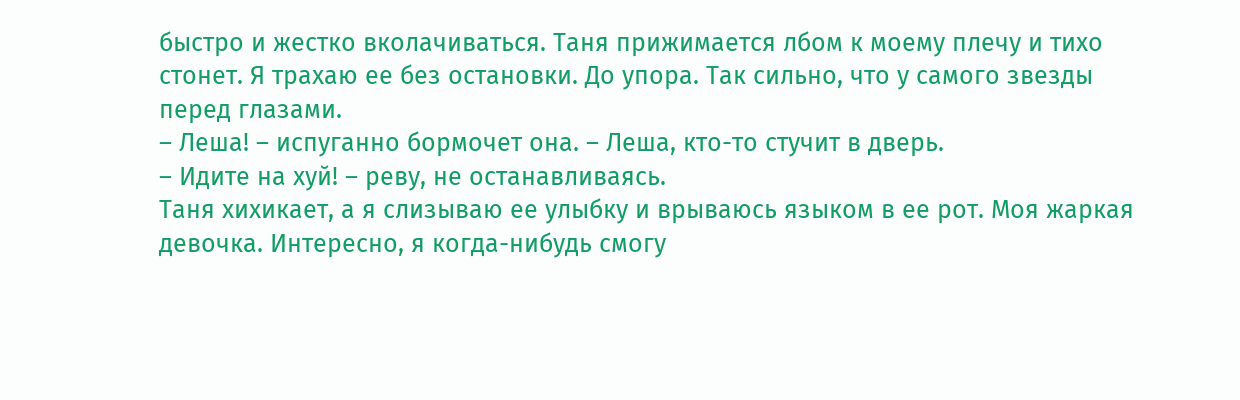быстро и жестко вколачиваться. Таня прижимается лбом к моему плечу и тихо стонет. Я трахаю ее без остановки. До упора. Так сильно, что у самого звезды перед глазами.
– Леша! – испуганно бормочет она. – Леша, кто-то стучит в дверь.
– Идите на хуй! – реву, не останавливаясь.
Таня хихикает, а я слизываю ее улыбку и врываюсь языком в ее рот. Моя жаркая девочка. Интересно, я когда-нибудь смогу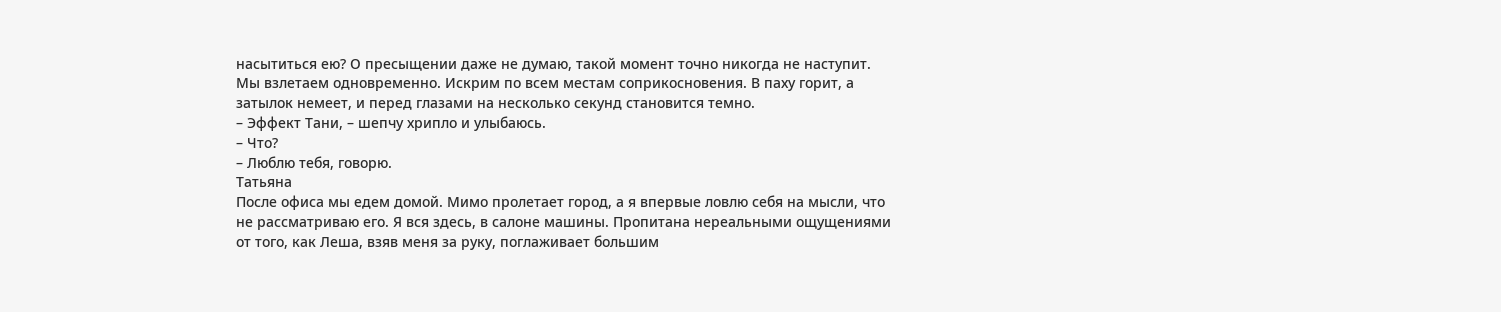насытиться ею? О пресыщении даже не думаю, такой момент точно никогда не наступит.
Мы взлетаем одновременно. Искрим по всем местам соприкосновения. В паху горит, а затылок немеет, и перед глазами на несколько секунд становится темно.
– Эффект Тани, – шепчу хрипло и улыбаюсь.
– Что?
– Люблю тебя, говорю.
Татьяна
После офиса мы едем домой. Мимо пролетает город, а я впервые ловлю себя на мысли, что не рассматриваю его. Я вся здесь, в салоне машины. Пропитана нереальными ощущениями от того, как Леша, взяв меня за руку, поглаживает большим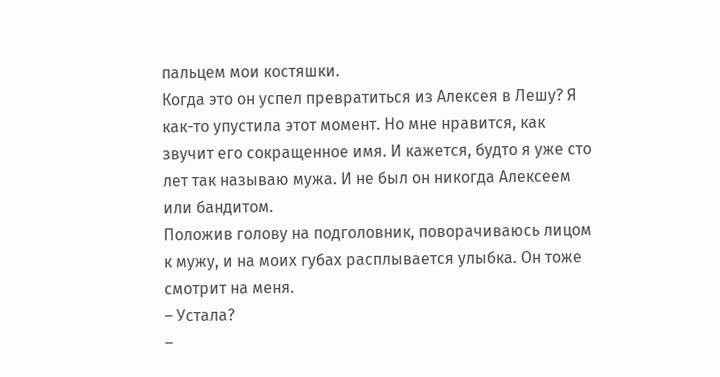пальцем мои костяшки.
Когда это он успел превратиться из Алексея в Лешу? Я как-то упустила этот момент. Но мне нравится, как звучит его сокращенное имя. И кажется, будто я уже сто лет так называю мужа. И не был он никогда Алексеем или бандитом.
Положив голову на подголовник, поворачиваюсь лицом к мужу, и на моих губах расплывается улыбка. Он тоже смотрит на меня.
– Устала?
–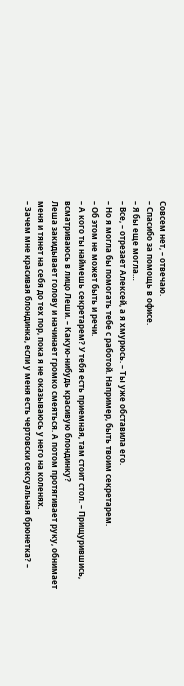Совсем нет, – отвечаю.
– Спасибо за помощь в офисе.
– Я бы еще могла…
– Все, – отрезает Алексей, а я хмурюсь. – Ты уже обставила его.
– Но я могла бы помогать тебе с работой. Например, быть твоим секретарем.
– Об этом не может быть и речи.
– А кого ты наймешь секретарем? У тебя есть приемная, там стоит стол. – Прищурившись, всматриваюсь в лицо Леши. – Какую-нибудь красивую блондинку?
Леша закидывает голову и начинает громко смеяться. А потом протягивает руку, обнимает меня и тянет на себя до тех пор, пока я не оказываюсь у него на коленях.
– Зачем мне красивая блондинка, если у меня есть чертовски сексуальная брюнетка? –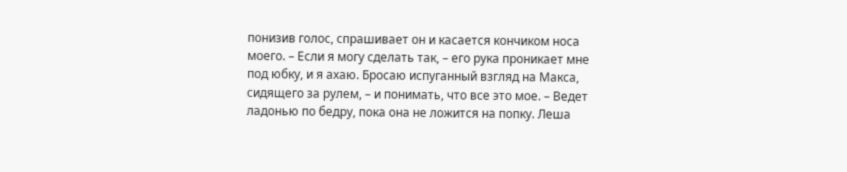понизив голос, спрашивает он и касается кончиком носа моего. – Если я могу сделать так, – его рука проникает мне под юбку, и я ахаю. Бросаю испуганный взгляд на Макса, сидящего за рулем, – и понимать, что все это мое. – Ведет ладонью по бедру, пока она не ложится на попку. Леша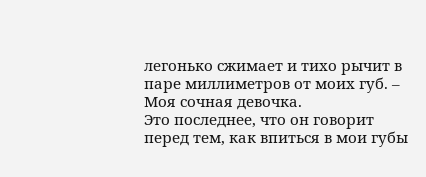легонько сжимает и тихо рычит в паре миллиметров от моих губ. – Моя сочная девочка.
Это последнее, что он говорит перед тем, как впиться в мои губы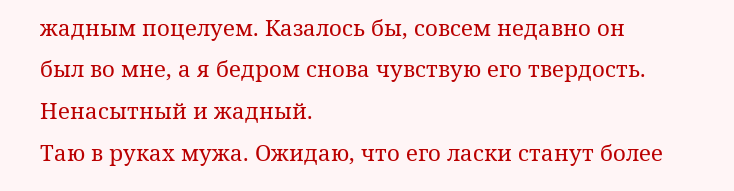жадным поцелуем. Казалось бы, совсем недавно он был во мне, а я бедром снова чувствую его твердость. Ненасытный и жадный.
Таю в руках мужа. Ожидаю, что его ласки станут более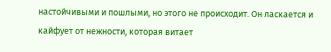настойчивыми и пошлыми, но этого не происходит. Он ласкается и кайфует от нежности, которая витает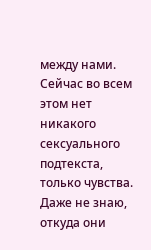между нами. Сейчас во всем этом нет никакого сексуального подтекста, только чувства. Даже не знаю, откуда они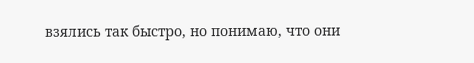взялись так быстро, но понимаю, что они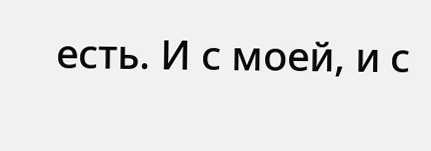есть. И с моей, и с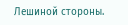Лешиной стороны.